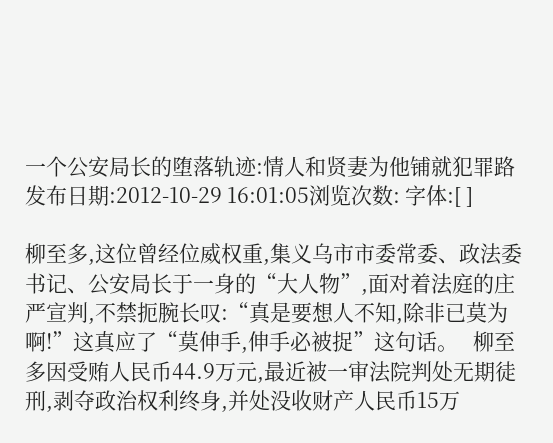一个公安局长的堕落轨迹:情人和贤妻为他铺就犯罪路
发布日期:2012-10-29 16:01:05浏览次数: 字体:[ ]

柳至多,这位曾经位威权重,集义乌市市委常委、政法委书记、公安局长于一身的“大人物”,面对着法庭的庄严宣判,不禁扼腕长叹:“真是要想人不知,除非已莫为啊!”这真应了“莫伸手,伸手必被捉”这句话。   柳至多因受贿人民币44.9万元,最近被一审法院判处无期徒刑,剥夺政治权利终身,并处没收财产人民币15万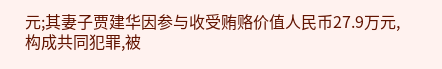元;其妻子贾建华因参与收受贿赂价值人民币27.9万元,构成共同犯罪,被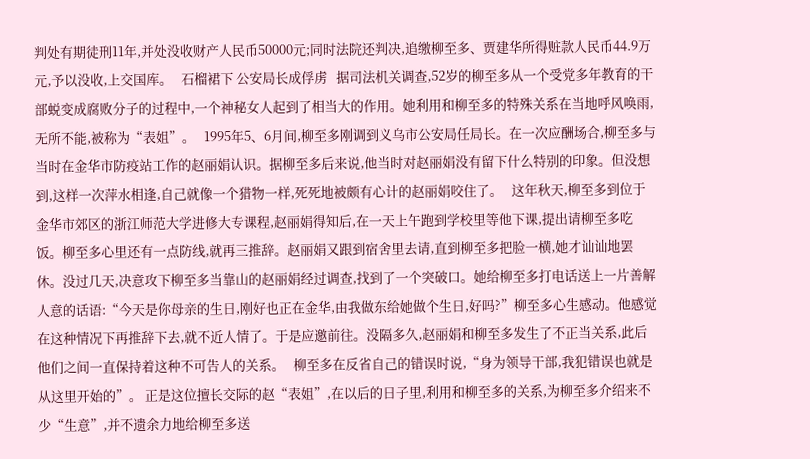判处有期徒刑11年,并处没收财产人民币50000元;同时法院还判决,追缴柳至多、贾建华所得赃款人民币44.9万元,予以没收,上交国库。   石榴裙下 公安局长成俘虏   据司法机关调查,52岁的柳至多从一个受党多年教育的干部蜕变成腐败分子的过程中,一个神秘女人起到了相当大的作用。她利用和柳至多的特殊关系在当地呼风唤雨,无所不能,被称为“表姐”。   1995年5、6月间,柳至多刚调到义乌市公安局任局长。在一次应酬场合,柳至多与当时在金华市防疫站工作的赵丽娟认识。据柳至多后来说,他当时对赵丽娟没有留下什么特别的印象。但没想到,这样一次萍水相逢,自己就像一个猎物一样,死死地被颇有心计的赵丽娟咬住了。   这年秋天,柳至多到位于金华市郊区的浙江师范大学进修大专课程,赵丽娟得知后,在一天上午跑到学校里等他下课,提出请柳至多吃饭。柳至多心里还有一点防线,就再三推辞。赵丽娟又跟到宿舍里去请,直到柳至多把脸一横,她才讪讪地罢休。没过几天,决意攻下柳至多当靠山的赵丽娟经过调查,找到了一个突破口。她给柳至多打电话送上一片善解人意的话语:“今天是你母亲的生日,刚好也正在金华,由我做东给她做个生日,好吗?”柳至多心生感动。他感觉在这种情况下再推辞下去,就不近人情了。于是应邀前往。没隔多久,赵丽娟和柳至多发生了不正当关系,此后他们之间一直保持着这种不可告人的关系。   柳至多在反省自己的错误时说,“身为领导干部,我犯错误也就是从这里开始的”。 正是这位擅长交际的赵“表姐”,在以后的日子里,利用和柳至多的关系,为柳至多介绍来不少“生意”,并不遗余力地给柳至多送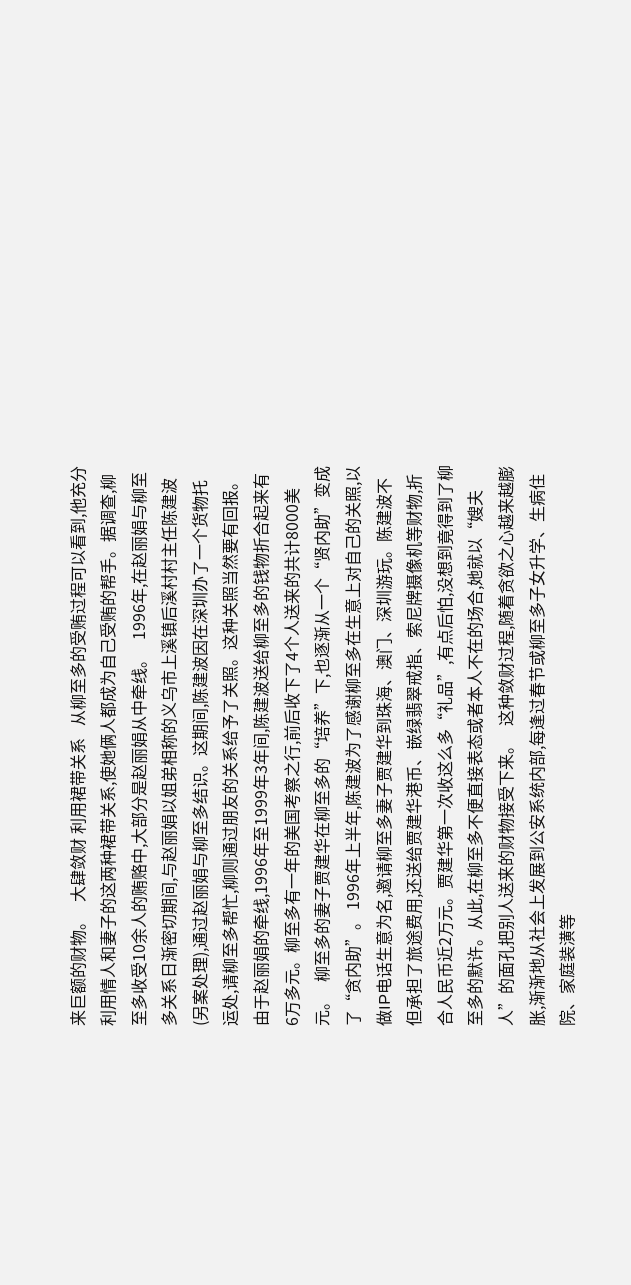来巨额的财物。   大肆敛财 利用裙带关系   从柳至多的受贿过程可以看到,他充分利用情人和妻子的这两种裙带关系,使她俩人都成为自己受贿的帮手。据调查,柳至多收受10余人的贿赂中,大部分是赵丽娟从中牵线。   1996年,在赵丽娟与柳至多关系日渐密切期间,与赵丽娟以姐弟相称的义乌市上溪镇后溪村村主任陈建波(另案处理),通过赵丽娟与柳至多结识。这期间,陈建波因在深圳办了一个货物托运处,请柳至多帮忙,柳则通过朋友的关系给予了关照。这种关照当然要有回报。由于赵丽娟的牵线,1996年至1999年3年间,陈建波送给柳至多的钱物折合起来有6万多元。柳至多有一年的美国考察之行,前后收下了4个人送来的共计8000美元。   柳至多的妻子贾建华在柳至多的“培养”下,也逐渐从一个“贤内助”变成了“贪内助”。 1996年上半年,陈建波为了感谢柳至多在生意上对自己的关照,以做IP电话生意为名,邀请柳至多妻子贾建华到珠海、澳门、深圳游玩。陈建波不但承担了旅途费用,还送给贾建华港币、嵌绿翡翠戒指、索尼牌摄像机等财物,折合人民币近2万元。贾建华第一次收这么多“礼品”,有点后怕,没想到竟得到了柳至多的默许。从此,在柳至多不便直接表态或者本人不在的场合,她就以“嫂夫人”的面孔把别人送来的财物接受下来。   这种敛财过程,随着贪欲之心越来越膨胀,渐渐地从社会上发展到公安系统内部,每逢过春节或柳至多子女升学、生病住院、家庭装潢等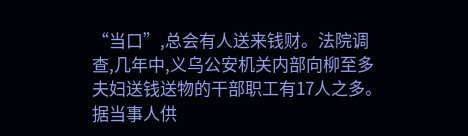“当口”,总会有人送来钱财。法院调查,几年中,义乌公安机关内部向柳至多夫妇送钱送物的干部职工有17人之多。   据当事人供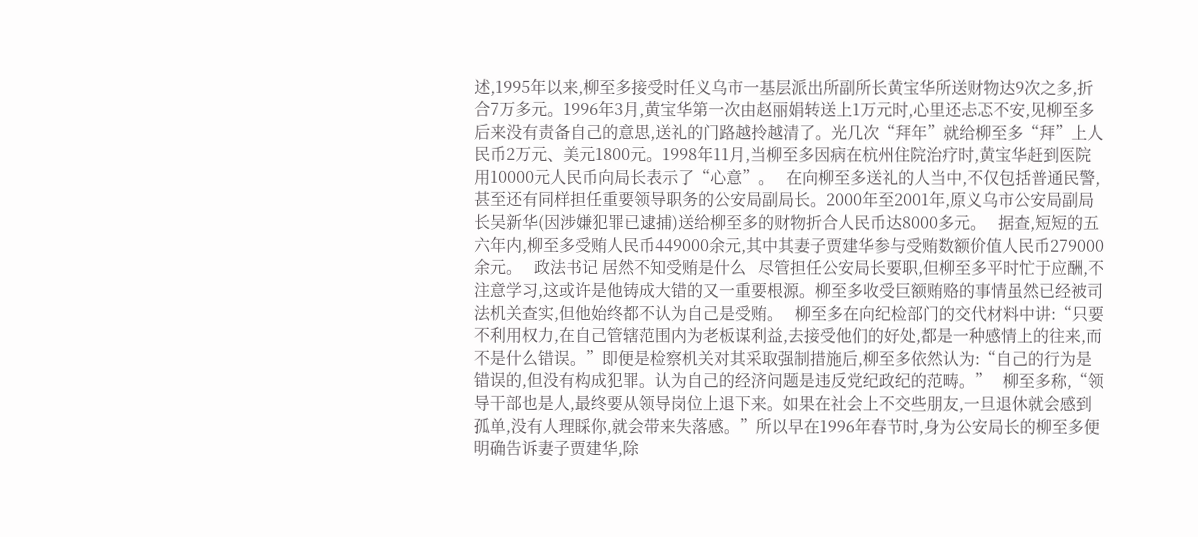述,1995年以来,柳至多接受时任义乌市一基层派出所副所长黄宝华所送财物达9次之多,折合7万多元。1996年3月,黄宝华第一次由赵丽娟转送上1万元时,心里还忐忑不安,见柳至多后来没有责备自己的意思,送礼的门路越拎越清了。光几次“拜年”就给柳至多“拜”上人民币2万元、美元1800元。1998年11月,当柳至多因病在杭州住院治疗时,黄宝华赶到医院用10000元人民币向局长表示了“心意”。   在向柳至多送礼的人当中,不仅包括普通民警,甚至还有同样担任重要领导职务的公安局副局长。2000年至2001年,原义乌市公安局副局长吴新华(因涉嫌犯罪已逮捕)送给柳至多的财物折合人民币达8000多元。   据查,短短的五六年内,柳至多受贿人民币449000余元,其中其妻子贾建华参与受贿数额价值人民币279000余元。   政法书记 居然不知受贿是什么   尽管担任公安局长要职,但柳至多平时忙于应酬,不注意学习,这或许是他铸成大错的又一重要根源。柳至多收受巨额贿赂的事情虽然已经被司法机关查实,但他始终都不认为自己是受贿。   柳至多在向纪检部门的交代材料中讲:“只要不利用权力,在自己管辖范围内为老板谋利益,去接受他们的好处,都是一种感情上的往来,而不是什么错误。”即便是检察机关对其采取强制措施后,柳至多依然认为:“自己的行为是错误的,但没有构成犯罪。认为自己的经济问题是违反党纪政纪的范畴。”   柳至多称,“领导干部也是人,最终要从领导岗位上退下来。如果在社会上不交些朋友,一旦退休就会感到孤单,没有人理睬你,就会带来失落感。”所以早在1996年春节时,身为公安局长的柳至多便明确告诉妻子贾建华,除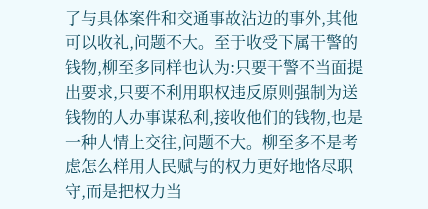了与具体案件和交通事故沾边的事外,其他可以收礼,问题不大。至于收受下属干警的钱物,柳至多同样也认为:只要干警不当面提出要求,只要不利用职权违反原则强制为送钱物的人办事谋私利,接收他们的钱物,也是一种人情上交往,问题不大。柳至多不是考虑怎么样用人民赋与的权力更好地恪尽职守,而是把权力当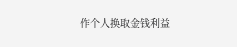作个人换取金钱利益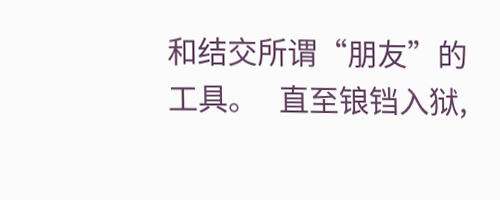和结交所谓“朋友”的工具。   直至锒铛入狱,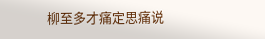柳至多才痛定思痛说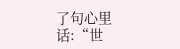了句心里话:“世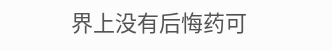界上没有后悔药可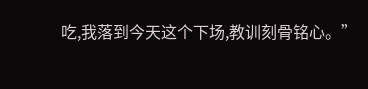吃,我落到今天这个下场,教训刻骨铭心。”